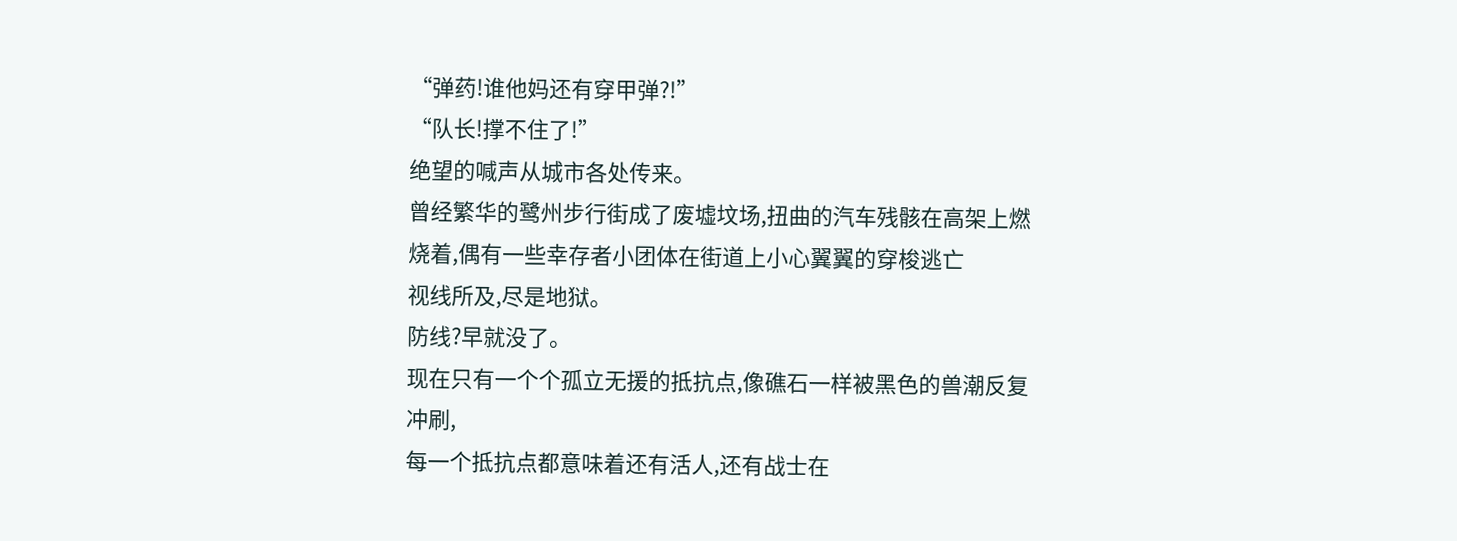“弹药!谁他妈还有穿甲弹?!”
“队长!撑不住了!”
绝望的喊声从城市各处传来。
曾经繁华的鹭州步行街成了废墟坟场,扭曲的汽车残骸在高架上燃烧着,偶有一些幸存者小团体在街道上小心翼翼的穿梭逃亡
视线所及,尽是地狱。
防线?早就没了。
现在只有一个个孤立无援的抵抗点,像礁石一样被黑色的兽潮反复冲刷,
每一个抵抗点都意味着还有活人,还有战士在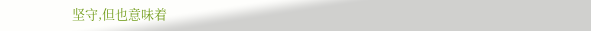坚守,但也意味着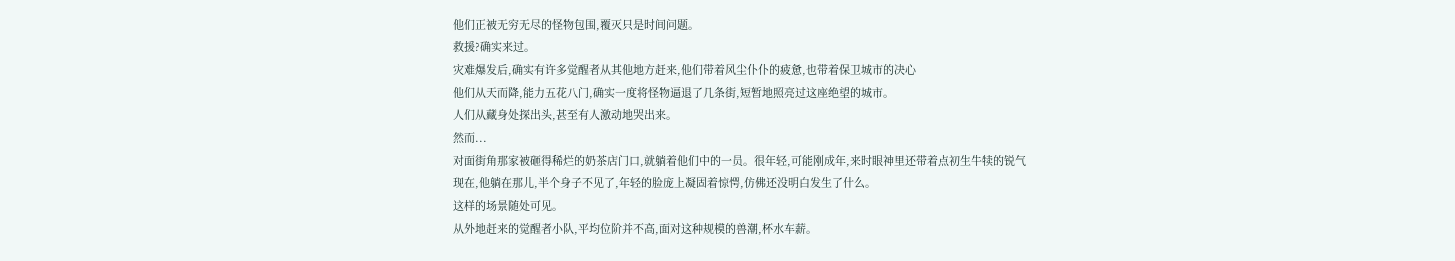他们正被无穷无尽的怪物包围,覆灭只是时间问题。
救援?确实来过。
灾难爆发后,确实有许多觉醒者从其他地方赶来,他们带着风尘仆仆的疲惫,也带着保卫城市的决心
他们从天而降,能力五花八门,确实一度将怪物逼退了几条街,短暂地照亮过这座绝望的城市。
人们从藏身处探出头,甚至有人激动地哭出来。
然而...
对面街角那家被砸得稀烂的奶茶店门口,就躺着他们中的一员。很年轻,可能刚成年,来时眼神里还带着点初生牛犊的锐气
现在,他躺在那儿,半个身子不见了,年轻的脸庞上凝固着惊愕,仿佛还没明白发生了什么。
这样的场景随处可见。
从外地赶来的觉醒者小队,平均位阶并不高,面对这种规模的兽潮,杯水车薪。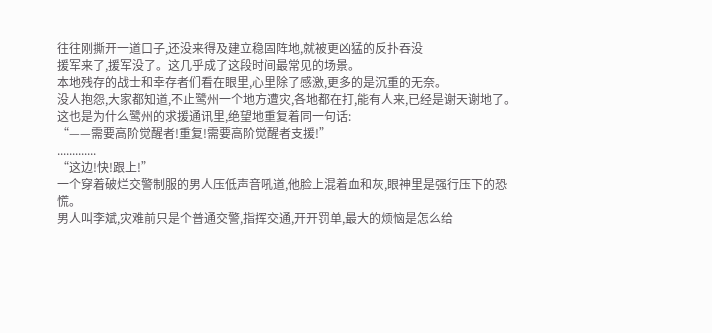往往刚撕开一道口子,还没来得及建立稳固阵地,就被更凶猛的反扑吞没
援军来了,援军没了。这几乎成了这段时间最常见的场景。
本地残存的战士和幸存者们看在眼里,心里除了感激,更多的是沉重的无奈。
没人抱怨,大家都知道,不止鹭州一个地方遭灾,各地都在打,能有人来,已经是谢天谢地了。
这也是为什么鹭州的求援通讯里,绝望地重复着同一句话:
“——需要高阶觉醒者!重复!需要高阶觉醒者支援!”
.............
“这边!快!跟上!”
一个穿着破烂交警制服的男人压低声音吼道,他脸上混着血和灰,眼神里是强行压下的恐慌。
男人叫李斌,灾难前只是个普通交警,指挥交通,开开罚单,最大的烦恼是怎么给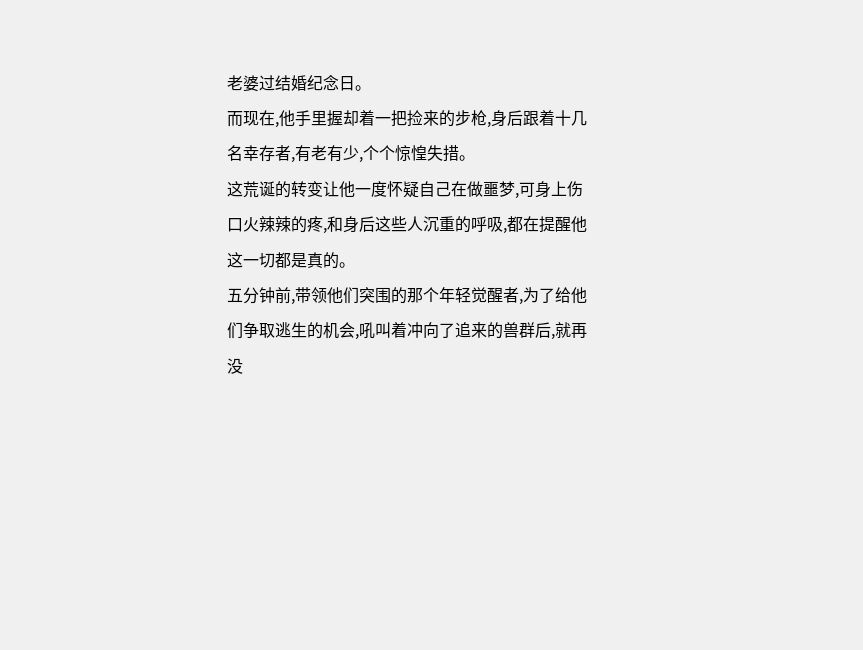老婆过结婚纪念日。
而现在,他手里握却着一把捡来的步枪,身后跟着十几名幸存者,有老有少,个个惊惶失措。
这荒诞的转变让他一度怀疑自己在做噩梦,可身上伤口火辣辣的疼,和身后这些人沉重的呼吸,都在提醒他这一切都是真的。
五分钟前,带领他们突围的那个年轻觉醒者,为了给他们争取逃生的机会,吼叫着冲向了追来的兽群后,就再没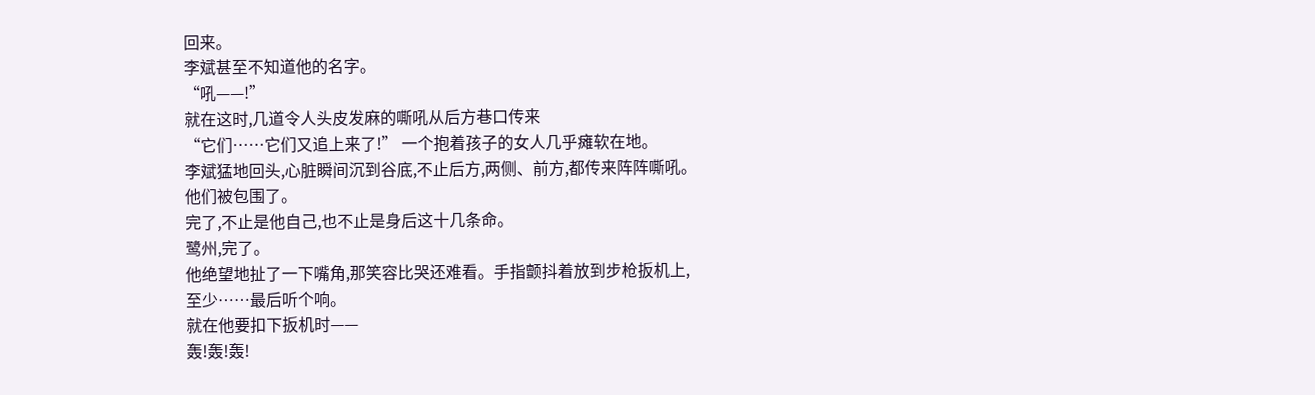回来。
李斌甚至不知道他的名字。
“吼——!”
就在这时,几道令人头皮发麻的嘶吼从后方巷口传来
“它们……它们又追上来了!” 一个抱着孩子的女人几乎瘫软在地。
李斌猛地回头,心脏瞬间沉到谷底,不止后方,两侧、前方,都传来阵阵嘶吼。
他们被包围了。
完了,不止是他自己,也不止是身后这十几条命。
鹭州,完了。
他绝望地扯了一下嘴角,那笑容比哭还难看。手指颤抖着放到步枪扳机上,
至少……最后听个响。
就在他要扣下扳机时——
轰!轰!轰!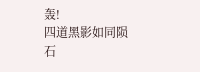轰!
四道黑影如同陨石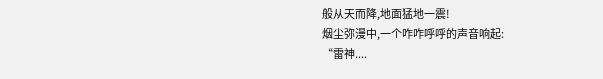般从天而降,地面猛地一震!
烟尘弥漫中,一个咋咋呼呼的声音响起:
“雷神....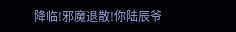降临!邪魔退散!你陆辰爷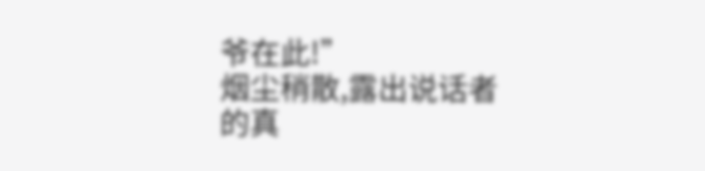爷在此!”
烟尘稍散,露出说话者的真